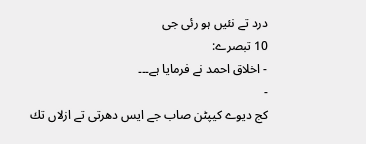درد تے نئیں ہو رئی جی
10 تبصرے:
- اخلاق احمد نے فرمایا ہے۔۔۔
-
كج ديوے كيپٹن صاب جے ايس دهرتى تے ازلاں تك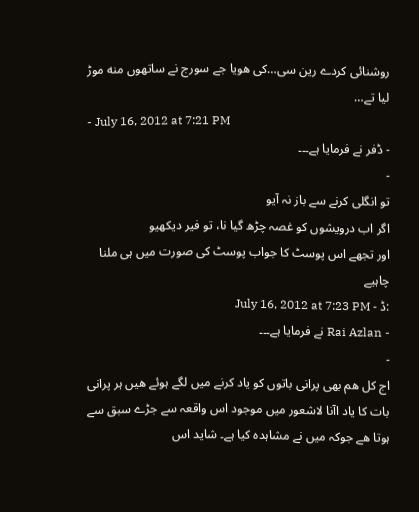روشنائى كردے رين سى…كى هويا جے سورج نے ساتهوں منه موڑ ليا تے…
- July 16, 2012 at 7:21 PM
- ڈفر نے فرمایا ہے۔۔۔
-
تو انگلی کرنے سے باز نہ آیو
اگر اب درویشوں کو غصہ چڑھ گیا نا، تو فیر دیکھیو
اور تجھے اس پوسٹ کا جواب پوسٹ کی صورت میں ہی ملنا چاہیے
:ڈ - July 16, 2012 at 7:23 PM
- Rai Azlan نے فرمایا ہے۔۔۔
-
اج کل ھم بھی پرانی باتوں کو یاد کرنے میں لگے ہوئے ھیں ہر پرانی بات کا یاد اآنا لاشعور میں موجود اس واقعہ سے جڑے سبق سے ہوتا ھے جوکہ میں نے مشاہدہ کیا ہے۔ شاید اس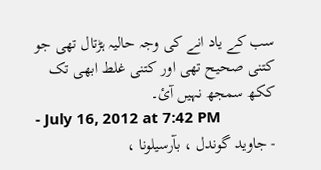سب کے یاد انے کی وجہ حالیہ ہڑتال تھی جو کتنی صحیح تھی اور کتنی غلط ابھی تک ککھ سمجھ نہیں آئ۔
- July 16, 2012 at 7:42 PM
- جاوید گوندل ، بآرسیلونا ،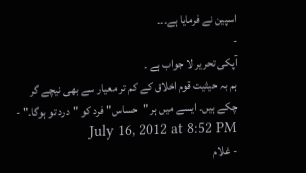اسپین نے فرمایا ہے۔۔۔
-
آپکی تحریر لا جواب ہے ۔
ہم بہ حیثیت قوم اخلاق کے کم تر معیار سے بھی نیچے گر چکے ہیں۔ ایسے میں ہر "حساس" فرد کو "درد تو ہوگا۔" - July 16, 2012 at 8:52 PM
- غلام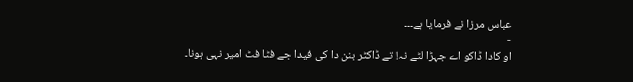عباس مرزا نے فرمایا ہے۔۔۔
-
او کادا ڈاکو اے جہڑا لٹے نہ! تے ڈاکٹر بنن دا کی فیدا جے فٹا فٹ امیر نہی ہونا۔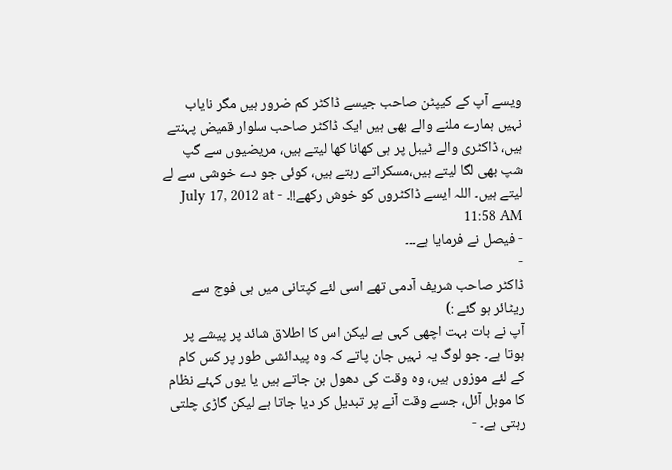ویسے آپ کے کیپٹن صاحب جیسے ڈاکٹر کم ضرور ہیں مگر نایاب نہیں ہمارے ملنے والے بھی ہیں ایک ڈاکٹر صاحب سلوار قمیض پہنتے ہیں، ڈاکٹری والے ٹیبل پر ہی کھانا کھا لیتے ہیں، مریضیوں سے گپ شپ بھی لگا لیتے ہیں،مسکراتے رہتے ہیں، کوئی جو دے خوشی سے لے لیتے ہیں۔ اللہ ایسے ڈاکٹروں کو خوش رکھے!!۔ - July 17, 2012 at 11:58 AM
- فیصل نے فرمایا ہے۔۔۔
-
ڈاکٹر صاحب شریف آدمی تھے اسی لئے کپتانی میں ہی فوج سے ریٹائر ہو گئے :)
آپ نے بات بہت اچھی کہی ہے لیکن اس کا اطلاق شائد پر پیشے پر ہوتا ہے۔ جو لوگ یہ نہیں جان پاتے کہ وہ پیدائشی طور پر کس کام کے لئے موزوں ہیں، وہ وقت کی دھول بن جاتے ہیں یا یوں کہئے نظام کا موبل آئل، جسے وقت آنے پر تبدیل کر دیا جاتا ہے لیکن گاڑی چلتی رہتی ہے۔ -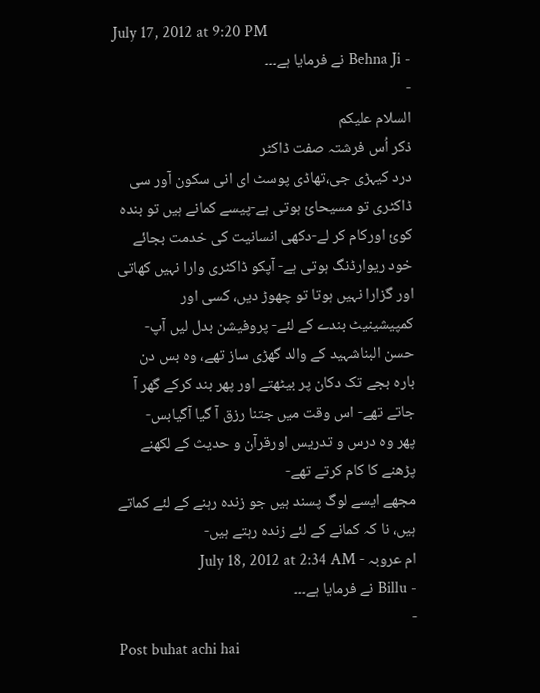July 17, 2012 at 9:20 PM
- Behna Ji نے فرمایا ہے۔۔۔
-
السلام علیکم
ذکر اُس فرشتہ صفت ڈاکٹر
درد کیہڑی جی،تھاڈی پوسٹ ای انی سکون آور سی
ڈاکٹری تو مسیحائ ہوتی ہے-پیسے کمانے ہیں تو بندہ کوئ اورکام کر لے-دکھی انسانیت کی خدمت بجائے خود ریوارڈنگ ہوتی ہے- آپکو ڈاکٹری وارا نہیں کھاتی اور گزارا نہیں ہوتا تو چھوڑ دیں، کسی اور کمپیشینیٹ بندے کے لئے- پروفیشن بدل لیں آپ-
حسن البناشہید کے والد گھڑی ساز تھے، وہ بس دن بارہ بجے تک دکان پر بیٹھتے اور پھر بند کرکے گھر آ جاتے تھے- اس وقت میں جتنا رزق آ گیا آگیابس-
پھر وہ درس و تدریس اورقرآن و حدیث کے لکھنے پڑھنے کا کام کرتے تھے-
مجھے ایسے لوگ پسند ہیں جو زندہ رہنے کے لئے کماتے ہیں، نا کہ کمانے کے لئے زندہ رہتے ہیں-
ام عروبہ - July 18, 2012 at 2:34 AM
- Billu نے فرمایا ہے۔۔۔
-
Post buhat achi hai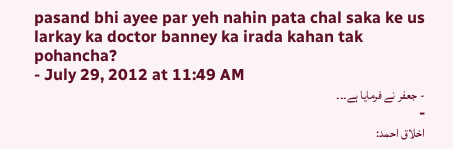pasand bhi ayee par yeh nahin pata chal saka ke us larkay ka doctor banney ka irada kahan tak pohancha?
- July 29, 2012 at 11:49 AM
- جعفر نے فرمایا ہے۔۔۔
-
اخلاق احمد: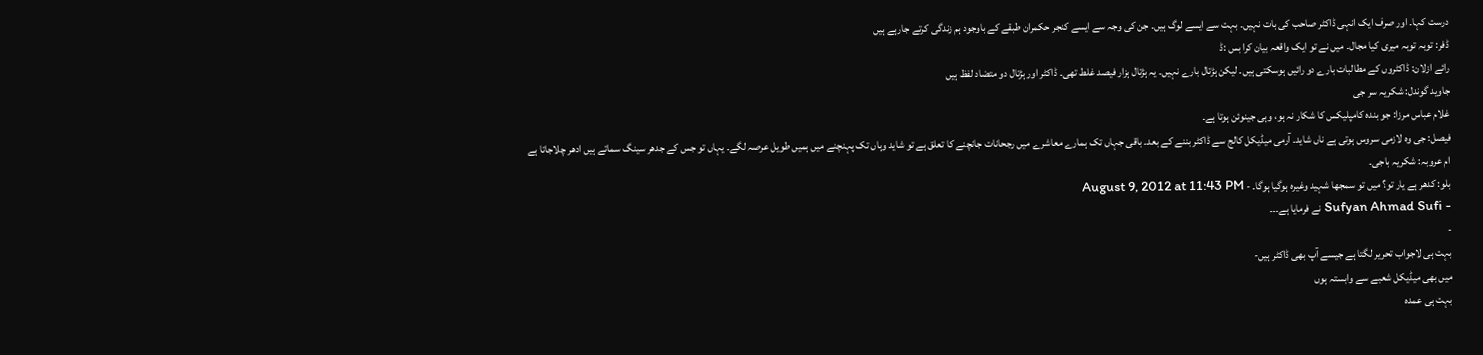درست کہا۔ اور صرف ایک انہی ڈاکٹر صاحب کی بات نہیں۔ بہت سے ایسے لوگ ہیں۔ جن کی وجہ سے ایسے کنجر حکمران طبقے کے باوجود ہم زندگی کرتے جارہے ہیں
ڈفر: توبہ توبہ میری کیا مجال۔ میں نے تو ایک واقعہ بیان کرا بس :ڈ
رائے ازلان: ڈاکٹروں کے مطالبات بارے دو رائیں ہوسکتی ہیں۔ لیکن ہڑتال بارے نہیں۔ یہ ہڑتال ہزار فیصد غلط تھی۔ ڈاکٹر اور ہڑتال دو متضاد لفظ ہیں
جاوید گوندل: شکریہ سر جی
غلام عباس مرزا: جو بندہ کامپلیکس کا شکار نہ ہو، وہی جینوئن ہوتا ہے۔
فیصل: جی وہ لازمی سروس ہوتی ہے ناں شاید۔ آرمی میڈیکل کالج سے ڈاکٹر بننے کے بعد۔ باقی جہاں تک ہمارے معاشرے میں رجحانات جانچنے کا تعلق ہے تو شاید وہاں تک پہنچنے میں ہمیں طویل عرصہ لگے۔ یہاں تو جس کے جدھر سینگ سماتے ہیں ادھر چلاجاتا ہے
ام عروبہ: شکریہ باجی۔
بلو: کدھر ہے یار تو؟ میں تو سمجھا شہید وغیرہ ہوگیا ہوگا۔ - August 9, 2012 at 11:43 PM
- Sufyan Ahmad Sufi نے فرمایا ہے۔۔۔
-
بہت ہی لاجواب تحریر لگتا ہے جیسے آپ بهی ڈاکٹر ہیں-
میں بهی میڈیکل شعبے سے وابستہ ہوں
بہت ہی عمدہ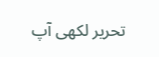تحریر لکهی آپ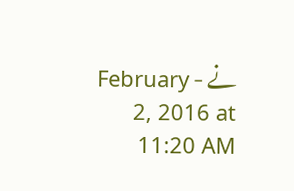نے - February 2, 2016 at 11:20 AM